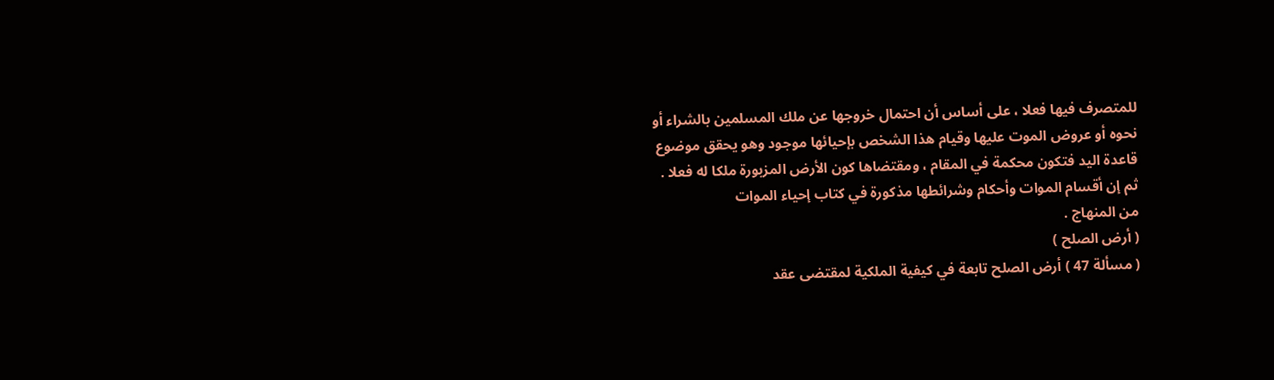للمتصرف فيها فعلا ، على أساس أن احتمال خروجها عن ملك المسلمين بالشراء أو
نحوه أو عروض الموت عليها وقيام هذا الشخص بإحيائها موجود وهو يحقق موضوع
قاعدة اليد فتكون محكمة في المقام ، ومقتضاها كون الأرض المزبورة ملكا له فعلا .
ثم إن أقسام الموات وأحكام وشرائطها مذكورة في كتاب إحياء الموات
من المنهاج .
( أرض الصلح )
( مسألة 47 ) أرض الصلح تابعة في كيفية الملكية لمقتضى عقد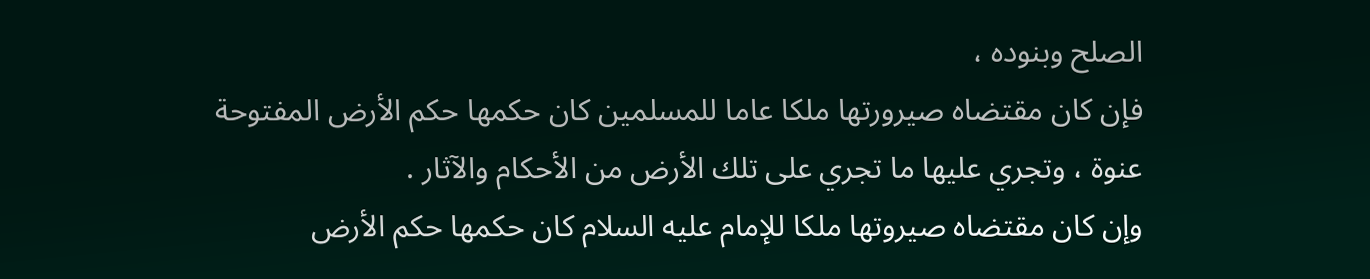الصلح وبنوده ،
فإن كان مقتضاه صيرورتها ملكا عاما للمسلمين كان حكمها حكم الأرض المفتوحة
عنوة ، وتجري عليها ما تجري على تلك الأرض من الأحكام والآثار .
وإن كان مقتضاه صيروتها ملكا للإمام عليه السلام كان حكمها حكم الأرض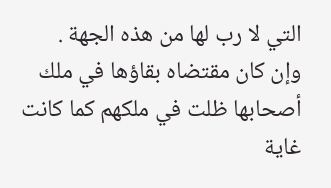التي لا رب لها من هذه الجهة .
وإن كان مقتضاه بقاؤها في ملك أصحابها ظلت في ملكهم كما كانت غاية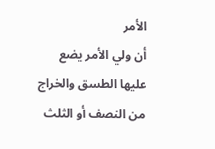الأمر
أن ولي الأمر يضع عليها الطسق والخراج من النصف أو الثلث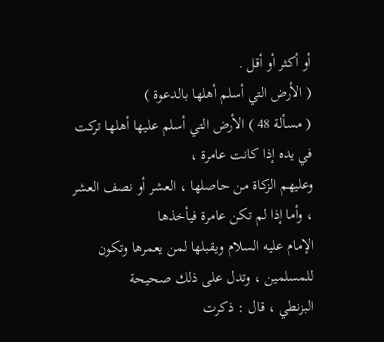أو أكثر أو أقل .
( الأرض التي أسلم أهلها بالدعوة )
( مسألة 48 ) الأرض التي أسلم عليها أهلها تركت في يده إذا كانت عامرة ،
وعليهم الزكاة من حاصلها ، العشر أو نصف العشر ، وأما إذا لم تكن عامرة فيأخذها
الإمام عليه السلام ويقبلها لمن يعمرها وتكون للمسلمين ، وتدل على ذلك صحيحة
البزنطي ، قال : ذكرت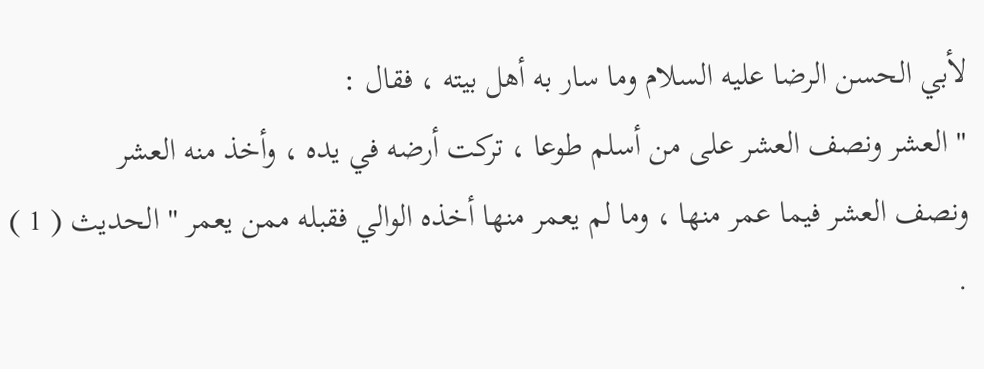لأبي الحسن الرضا عليه السلام وما سار به أهل بيته ، فقال :
" العشر ونصف العشر على من أسلم طوعا ، تركت أرضه في يده ، وأخذ منه العشر
ونصف العشر فيما عمر منها ، وما لم يعمر منها أخذه الوالي فقبله ممن يعمر " الحديث ( 1 ) .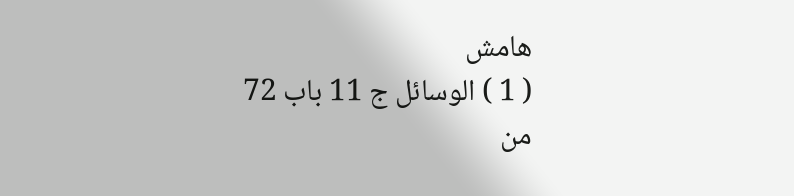هامش
( 1 ) الوسائل ج 11 باب 72 من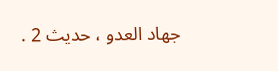جهاد العدو ، حديث 2 .